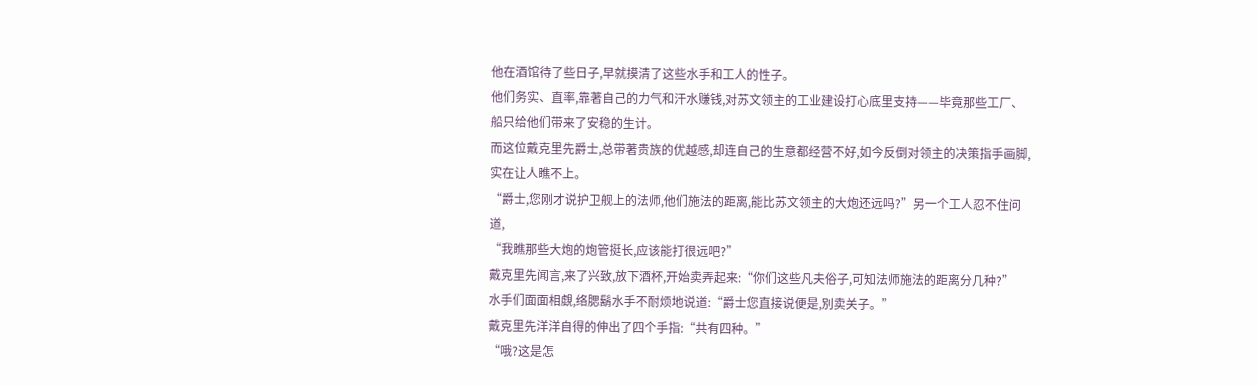他在酒馆待了些日子,早就摸清了这些水手和工人的性子。
他们务实、直率,靠著自己的力气和汗水赚钱,对苏文领主的工业建设打心底里支持——毕竟那些工厂、船只给他们带来了安稳的生计。
而这位戴克里先爵士,总带著贵族的优越感,却连自己的生意都经营不好,如今反倒对领主的决策指手画脚,实在让人瞧不上。
“爵士,您刚才说护卫舰上的法师,他们施法的距离,能比苏文领主的大炮还远吗?”另一个工人忍不住问道,
“我瞧那些大炮的炮管挺长,应该能打很远吧?”
戴克里先闻言,来了兴致,放下酒杯,开始卖弄起来:“你们这些凡夫俗子,可知法师施法的距离分几种?”
水手们面面相覷,络腮鬍水手不耐烦地说道:“爵士您直接说便是,別卖关子。”
戴克里先洋洋自得的伸出了四个手指:“共有四种。”
“哦?这是怎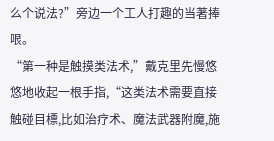么个说法?”旁边一个工人打趣的当著捧哏。
“第一种是触摸类法术,”戴克里先慢悠悠地收起一根手指,“这类法术需要直接触碰目標,比如治疗术、魔法武器附魔,施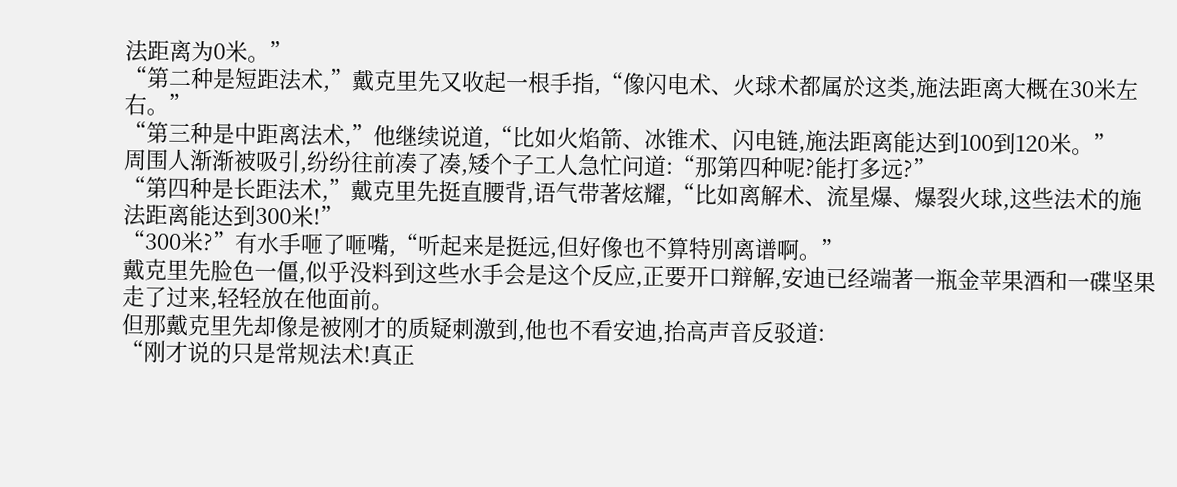法距离为0米。”
“第二种是短距法术,”戴克里先又收起一根手指,“像闪电术、火球术都属於这类,施法距离大概在30米左右。”
“第三种是中距离法术,”他继续说道,“比如火焰箭、冰锥术、闪电链,施法距离能达到100到120米。”
周围人渐渐被吸引,纷纷往前凑了凑,矮个子工人急忙问道:“那第四种呢?能打多远?”
“第四种是长距法术,”戴克里先挺直腰背,语气带著炫耀,“比如离解术、流星爆、爆裂火球,这些法术的施法距离能达到300米!”
“300米?”有水手咂了咂嘴,“听起来是挺远,但好像也不算特別离谱啊。”
戴克里先脸色一僵,似乎没料到这些水手会是这个反应,正要开口辩解,安迪已经端著一瓶金苹果酒和一碟坚果走了过来,轻轻放在他面前。
但那戴克里先却像是被刚才的质疑刺激到,他也不看安迪,抬高声音反驳道:
“刚才说的只是常规法术!真正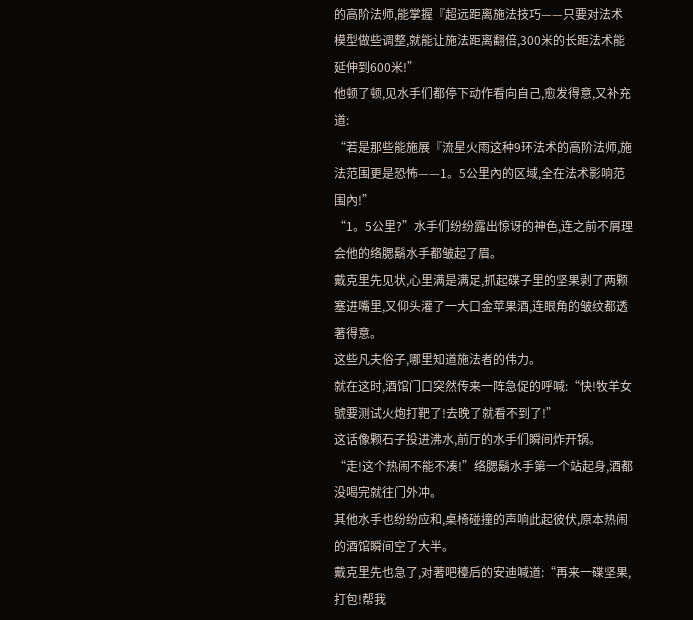的高阶法师,能掌握『超远距离施法技巧——只要对法术模型做些调整,就能让施法距离翻倍,300米的长距法术能延伸到600米!”
他顿了顿,见水手们都停下动作看向自己,愈发得意,又补充道:
“若是那些能施展『流星火雨这种9环法术的高阶法师,施法范围更是恐怖——1。5公里內的区域,全在法术影响范围內!”
“1。5公里?”水手们纷纷露出惊讶的神色,连之前不屑理会他的络腮鬍水手都皱起了眉。
戴克里先见状,心里满是满足,抓起碟子里的坚果剥了两颗塞进嘴里,又仰头灌了一大口金苹果酒,连眼角的皱纹都透著得意。
这些凡夫俗子,哪里知道施法者的伟力。
就在这时,酒馆门口突然传来一阵急促的呼喊:“快!牧羊女號要测试火炮打靶了!去晚了就看不到了!”
这话像颗石子投进沸水,前厅的水手们瞬间炸开锅。
“走!这个热闹不能不凑!”络腮鬍水手第一个站起身,酒都没喝完就往门外冲。
其他水手也纷纷应和,桌椅碰撞的声响此起彼伏,原本热闹的酒馆瞬间空了大半。
戴克里先也急了,对著吧檯后的安迪喊道:“再来一碟坚果,打包!帮我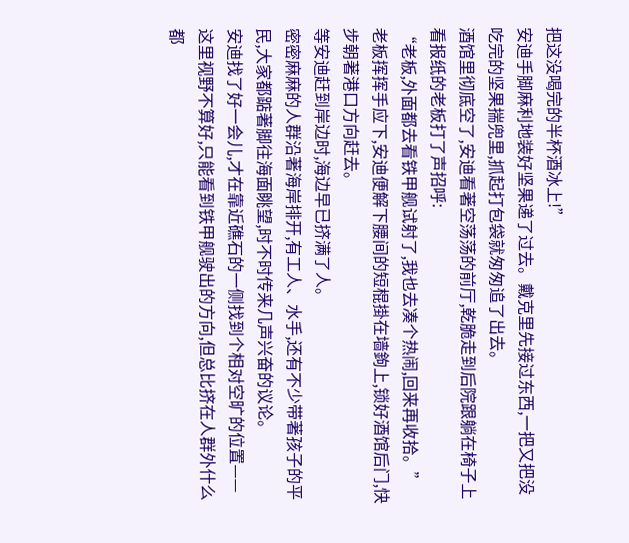把这没喝完的半杯酒冰上!”
安迪手脚麻利地装好坚果递了过去。戴克里先接过东西,一把又把没吃完的坚果揣兜里,抓起打包袋就匆匆追了出去。
酒馆里彻底空了,安迪看著空荡荡的前厅,乾脆走到后院跟躺在椅子上看报纸的老板打了声招呼:
“老板,外面都去看铁甲舰试射了,我也去凑个热闹,回来再收拾。”
老板挥挥手应下,安迪便解下腰间的短棍掛在墙鉤上,锁好酒馆后门,快步朝著港口方向赶去。
等安迪赶到岸边时,海边早已挤满了人。
密密麻麻的人群沿著海岸排开,有工人、水手,还有不少带著孩子的平民,大家都踮著脚往海面眺望,时不时传来几声兴奋的议论。
安迪找了好一会儿,才在靠近礁石的一侧找到个相对空旷的位置——这里视野不算好,只能看到铁甲舰驶出的方向,但总比挤在人群外什么都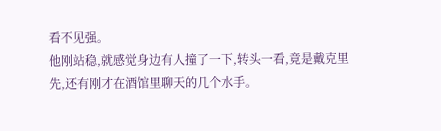看不见强。
他刚站稳,就感觉身边有人撞了一下,转头一看,竟是戴克里先,还有刚才在酒馆里聊天的几个水手。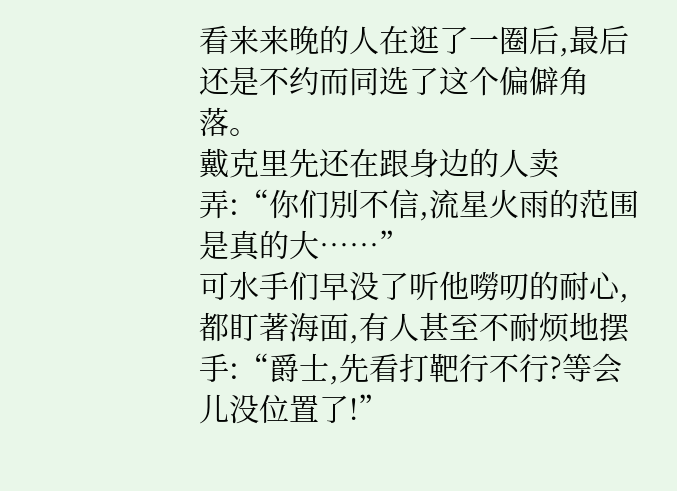看来来晚的人在逛了一圈后,最后还是不约而同选了这个偏僻角落。
戴克里先还在跟身边的人卖弄:“你们別不信,流星火雨的范围是真的大……”
可水手们早没了听他嘮叨的耐心,都盯著海面,有人甚至不耐烦地摆手:“爵士,先看打靶行不行?等会儿没位置了!”